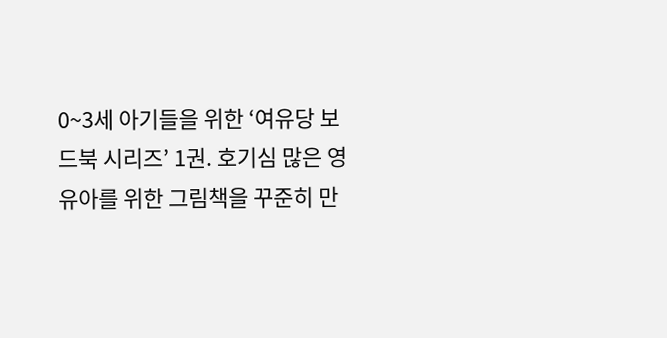0~3세 아기들을 위한 ‘여유당 보드북 시리즈’ 1권. 호기심 많은 영유아를 위한 그림책을 꾸준히 만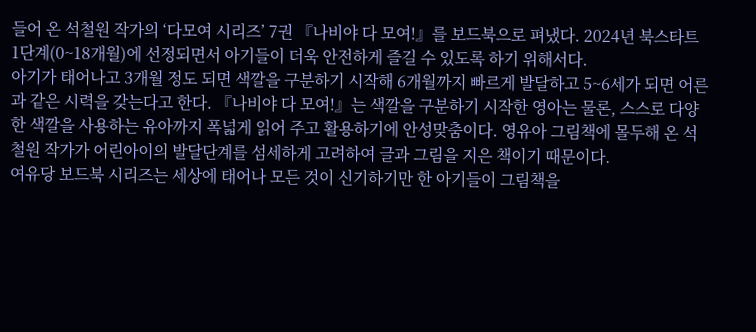들어 온 석철원 작가의 ‘다모여 시리즈’ 7권 『나비야 다 모여!』를 보드북으로 펴냈다. 2024년 북스타트 1단계(0~18개월)에 선정되면서 아기들이 더욱 안전하게 즐길 수 있도록 하기 위해서다.
아기가 태어나고 3개월 정도 되면 색깔을 구분하기 시작해 6개월까지 빠르게 발달하고 5~6세가 되면 어른과 같은 시력을 갖는다고 한다. 『나비야 다 모여!』는 색깔을 구분하기 시작한 영아는 물론, 스스로 다양한 색깔을 사용하는 유아까지 폭넓게 읽어 주고 활용하기에 안성맞춤이다. 영유아 그림책에 몰두해 온 석철원 작가가 어린아이의 발달단계를 섬세하게 고려하여 글과 그림을 지은 책이기 때문이다.
여유당 보드북 시리즈는 세상에 태어나 모든 것이 신기하기만 한 아기들이 그림책을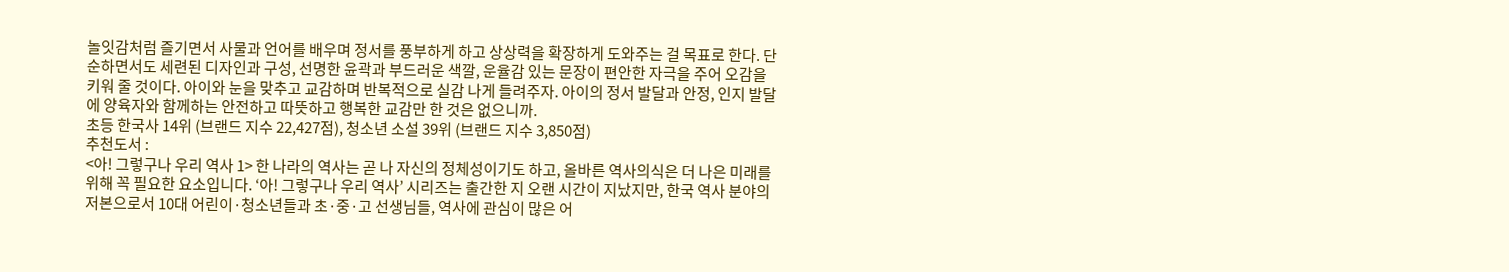놀잇감처럼 즐기면서 사물과 언어를 배우며 정서를 풍부하게 하고 상상력을 확장하게 도와주는 걸 목표로 한다. 단순하면서도 세련된 디자인과 구성, 선명한 윤곽과 부드러운 색깔, 운율감 있는 문장이 편안한 자극을 주어 오감을 키워 줄 것이다. 아이와 눈을 맞추고 교감하며 반복적으로 실감 나게 들려주자. 아이의 정서 발달과 안정, 인지 발달에 양육자와 함께하는 안전하고 따뜻하고 행복한 교감만 한 것은 없으니까.
초등 한국사 14위 (브랜드 지수 22,427점), 청소년 소설 39위 (브랜드 지수 3,850점)
추천도서 :
<아! 그렇구나 우리 역사 1> 한 나라의 역사는 곧 나 자신의 정체성이기도 하고, 올바른 역사의식은 더 나은 미래를 위해 꼭 필요한 요소입니다. ‘아! 그렇구나 우리 역사’ 시리즈는 출간한 지 오랜 시간이 지났지만, 한국 역사 분야의 저본으로서 10대 어린이·청소년들과 초·중·고 선생님들, 역사에 관심이 많은 어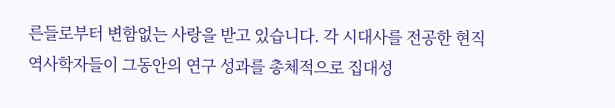른들로부터 변함없는 사랑을 받고 있습니다. 각 시대사를 전공한 현직 역사학자들이 그동안의 연구 성과를 총체적으로 집대성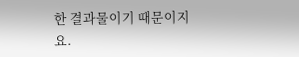한 결과물이기 때문이지요.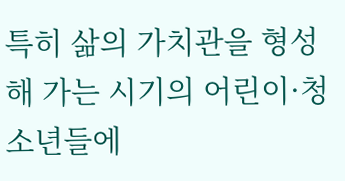특히 삶의 가치관을 형성해 가는 시기의 어린이·청소년들에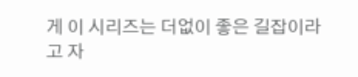게 이 시리즈는 더없이 좋은 길잡이라고 자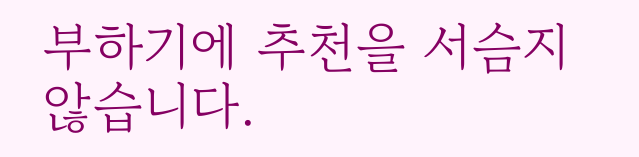부하기에 추천을 서슴지 않습니다.